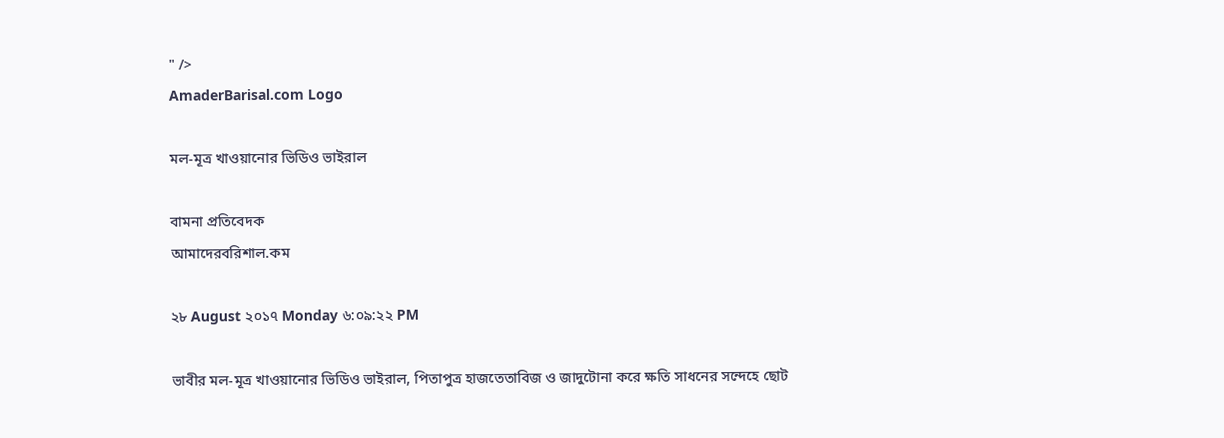" />
AmaderBarisal.com Logo

মল-মূত্র খাওয়ানোর ভিডিও ভাইরাল

বামনা প্রতিবেদক
আমাদেরবরিশাল.কম

২৮ August ২০১৭ Monday ৬:০৯:২২ PM

ভাবীর মল-মূত্র খাওয়ানোর ভিডিও ভাইরাল, পিতাপুত্র হাজতেতাবিজ ও জাদুটোনা করে ক্ষতি সাধনের সন্দেহে ছোট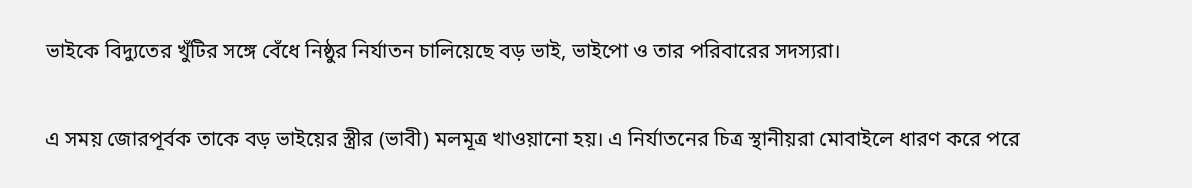ভাইকে বিদ্যুতের খুঁটির সঙ্গে বেঁধে নিষ্ঠুর নির্যাতন চালিয়েছে বড় ভাই, ভাইপো ও তার পরিবারের সদস্যরা।

এ সময় জোরপূর্বক তাকে বড় ভাইয়ের স্ত্রীর (ভাবী) মলমূত্র খাওয়ানো হয়। এ নির্যাতনের চিত্র স্থানীয়রা মোবাইলে ধারণ করে পরে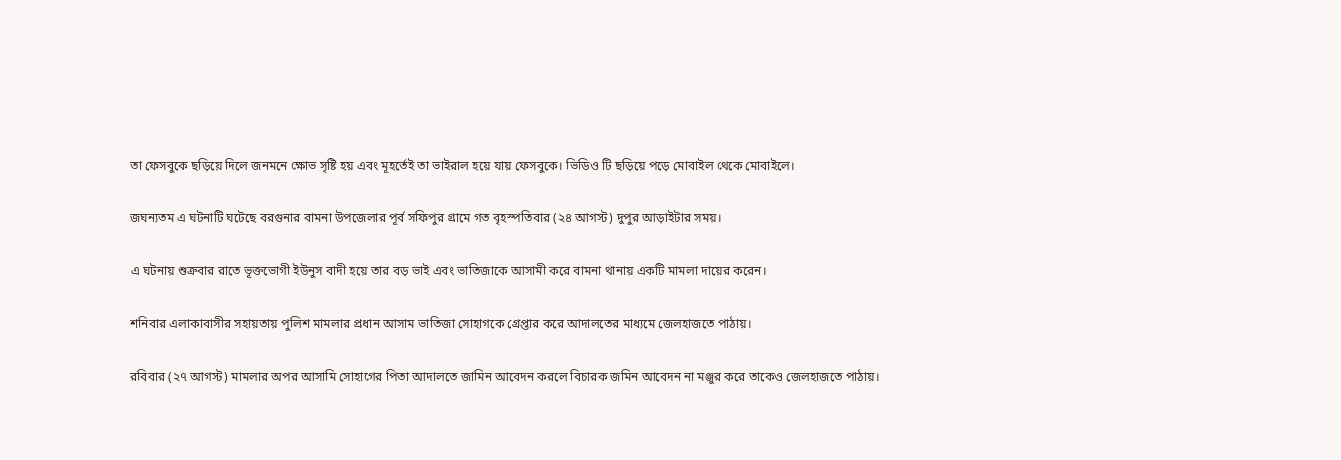তা ফেসবুকে ছড়িয়ে দিলে জনমনে ক্ষোভ সৃষ্টি হয় এবং মূহর্তেই তা ভাইরাল হয়ে যায় ফেসবুকে। ভিডিও টি ছড়িয়ে পড়ে মোবাইল থেকে মোবাইলে।

জঘন্যতম এ ঘটনাটি ঘটেছে বরগুনার বামনা উপজেলার পূর্ব সফিপুর গ্রামে গত বৃহস্পতিবার (২৪ আগস্ট) দুপুর আড়াইটার সময়।

এ ঘটনায় শুক্রবার রাতে ভূক্তভোগী ইউনুস বাদী হয়ে তার বড় ভাই এবং ভাতিজাকে আসামী করে বামনা থানায় একটি মামলা দায়ের করেন।

শনিবার এলাকাবাসীর সহায়তায় পুলিশ মামলার প্রধান আসাম ভাতিজা সোহাগকে গ্রেপ্তার করে আদালতের মাধ্যমে জেলহাজতে পাঠায়।

রবিবার (২৭ আগস্ট) মামলার অপর আসামি সোহাগের পিতা আদালতে জামিন আবেদন করলে বিচারক জমিন আবেদন না মঞ্জুর করে তাকেও জেলহাজতে পাঠায়।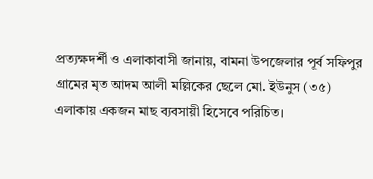প্রত্যক্ষদর্শী ও এলাকাবাসী জানায়, বামনা উপজেলার পূর্ব সফিপুর গ্রামের মৃত আদম আলী মল্লিকের ছেলে মো. ইউনুস (৩৫) এলাকায় একজন মাছ ব্যবসায়ী হিসেবে পরিচিত।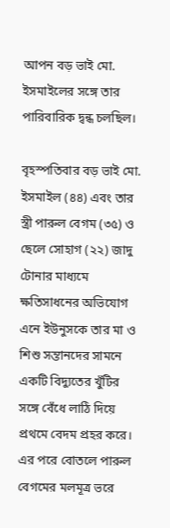আপন বড় ভাই মো. ইসমাইলের সঙ্গে তার পারিবারিক দ্বন্ধ চলছিল।

বৃহস্পতিবার বড় ভাই মো. ইসমাইল (৪৪) এবং তার স্ত্রী পারুল বেগম (৩৫) ও ছেলে সোহাগ (২২) জাদু টোনার মাধ্যমে ক্ষতিসাধনের অভিযোগ এনে ইউনুসকে তার মা ও শিশু সন্তানদের সামনে একটি বিদ্যুতের খুঁটির সঙ্গে বেঁধে লাঠি দিয়ে প্রথমে বেদম প্রহর করে। এর পরে বোতলে পারুল বেগমের মলমূত্র ভরে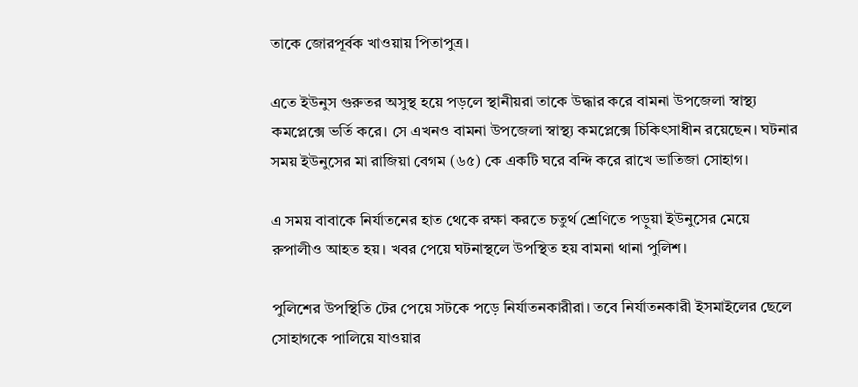তাকে জোরপূর্বক খাওয়ায় পিতাপুত্র।

এতে ইউনুস গুরুতর অসুস্থ হয়ে পড়লে স্থানীয়রা তাকে উদ্ধার করে বামনা উপজেলা স্বাস্থ্য কমপ্লেক্সে ভর্তি করে। সে এখনও বামনা উপজেলা স্বাস্থ্য কমপ্লেক্সে চিকিৎসাধীন রয়েছেন। ঘটনার সময় ইউনুসের মা রাজিয়া বেগম (৬৫) কে একটি ঘরে বন্দি করে রাখে ভাতিজা সোহাগ।

এ সময় বাবাকে নির্যাতনের হাত থেকে রক্ষা করতে চতুর্থ শ্রেণিতে পড়ুয়া ইউনুসের মেয়ে রুপালীও আহত হয়। খবর পেয়ে ঘটনাস্থলে উপস্থিত হয় বামনা থানা পুলিশ।

পুলিশের উপস্থিতি টের পেয়ে সটকে পড়ে নির্যাতনকারীরা। তবে নির্যাতনকারী ইসমাইলের ছেলে সোহাগকে পালিয়ে যাওয়ার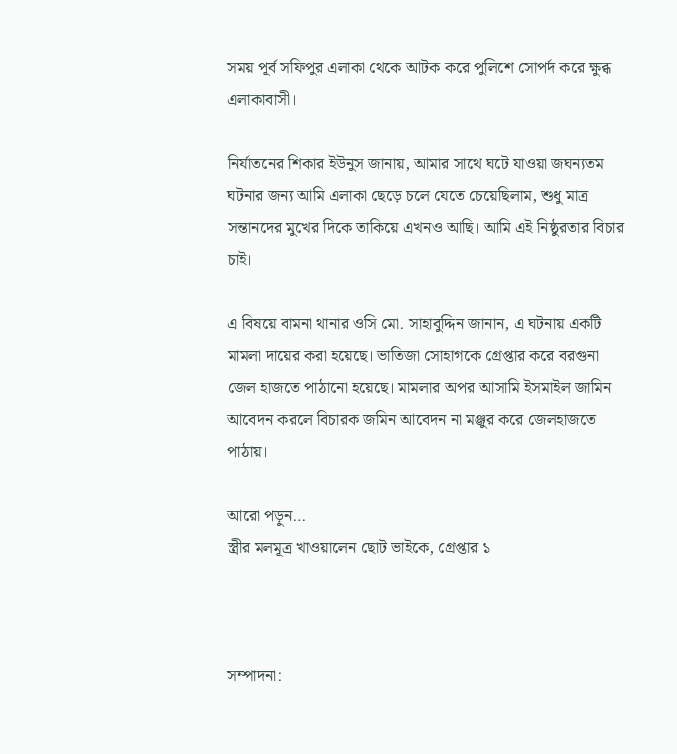সময় পূর্ব সফিপুর এলাকা থেকে আটক করে পুলিশে সোপর্দ করে ক্ষুব্ধ এলাকাবাসী।

নির্যাতনের শিকার ইউনুস জানায়, আমার সাথে ঘটে যাওয়া জঘন্যতম ঘটনার জন্য আমি এলাকা ছেড়ে চলে যেতে চেয়েছিলাম, শুধু মাত্র সন্তানদের মুখের দিকে তাকিয়ে এখনও আছি। আমি এই নিষ্ঠুরতার বিচার চাই।

এ বিষয়ে বামনা থানার ওসি মো. সাহাবুদ্দিন জানান, এ ঘটনায় একটি মামলা দায়ের করা হয়েছে। ভাতিজা সোহাগকে গ্রেপ্তার করে বরগুনা জেল হাজতে পাঠানো হয়েছে। মামলার অপর আসামি ইসমাইল জামিন আবেদন করলে বিচারক জমিন আবেদন না মঞ্জুর করে জেলহাজতে পাঠায়।

আরো পড়ুন…
স্ত্রীর মলমূত্র খাওয়ালেন ছোট ভাইকে, গ্রেপ্তার ১



সম্পাদনা: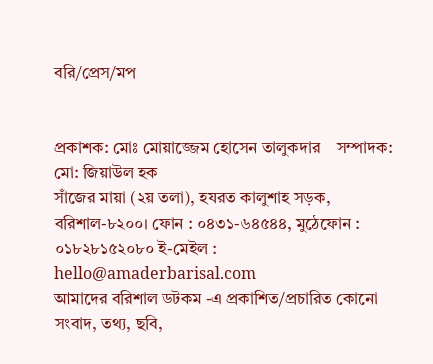বরি/প্রেস/মপ


প্রকাশক: মোঃ মোয়াজ্জেম হোসেন তালুকদার    সম্পাদক: মো: জিয়াউল হক
সাঁজের মায়া (২য় তলা), হযরত কালুশাহ সড়ক, বরিশাল-৮২০০। ফোন : ০৪৩১-৬৪৫৪৪, মুঠেফোন : ০১৮২৮১৫২০৮০ ই-মেইল : hello@amaderbarisal.com
আমাদের বরিশাল ডটকম -এ প্রকাশিত/প্রচারিত কোনো সংবাদ, তথ্য, ছবি,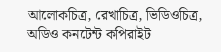আলোকচিত্র, রেখাচিত্র, ভিডিওচিত্র, অডিও কনটেন্ট কপিরাইট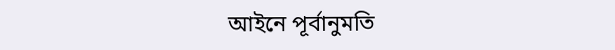আইনে পূর্বানুমতি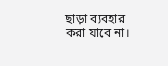ছাড়া ব্যবহার করা যাবে না।